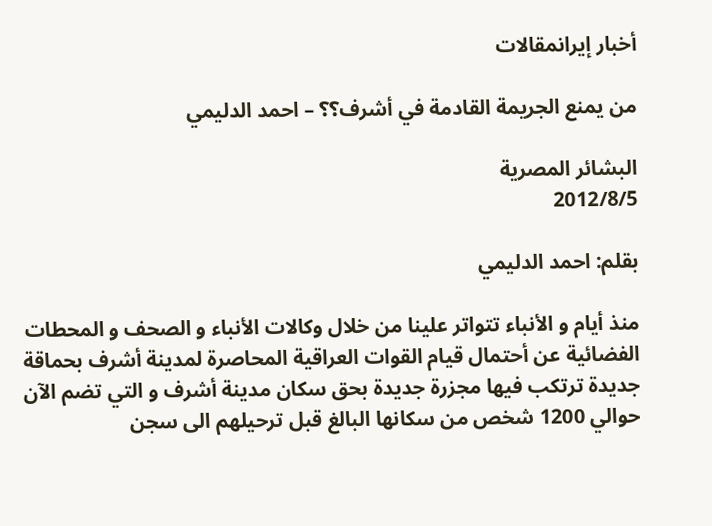أخبار إيرانمقالات

من يمنع الجريمة القادمة في أشرف؟؟ – احمد الدليمي

البشائر المصرية
2012/8/5

بقلم: احمد الدليمي

منذ أيام و الأنباء تتواتر علينا من خلال وکالات الأنباء و الصحف و المحطات الفضائية عن أحتمال قيام القوات العراقية المحاصرة لمدينة أشرف بحماقة جديدة ترتکب فيها مجزرة جديدة بحق سکان مدينة أشرف و التي تضم الآن حوالي 1200 شخص من سکانها البالغ قبل ترحيلهم الی سجن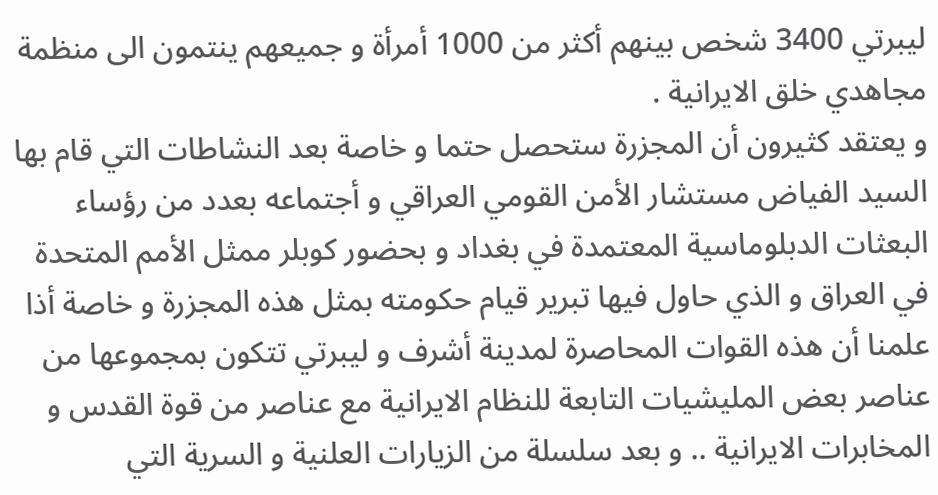ليبرتي 3400 شخص بينهم أکثر من 1000 أمرأة و جميعهم ينتمون الی منظمة مجاهدي خلق الايرانية .
و يعتقد کثيرون أن المجزرة ستحصل حتما و خاصة بعد النشاطات التي قام بها السيد الفياض مستشار الأمن القومي العراقي و أجتماعه بعدد من رؤساء البعثات الدبلوماسية المعتمدة في بغداد و بحضور کوبلر ممثل الأمم المتحدة في العراق و الذي حاول فيها تبرير قيام حکومته بمثل هذه المجزرة و خاصة أذا علمنا أن هذه القوات المحاصرة لمدينة أشرف و ليبرتي تتکون بمجموعها من عناصر بعض المليشيات التابعة للنظام الايرانية مع عناصر من قوة القدس و المخابرات الايرانية .. و بعد سلسلة من الزيارات العلنية و السرية التي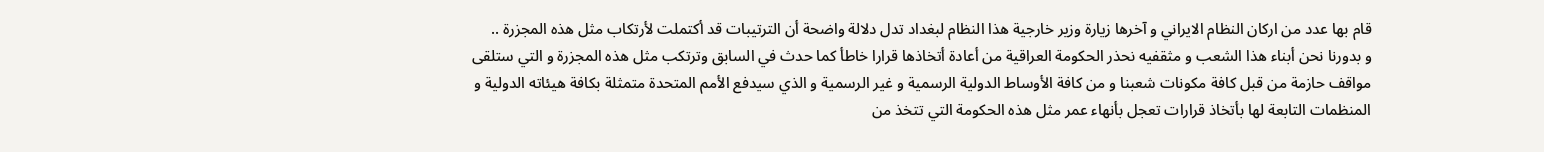قام بها عدد من ارکان النظام الايراني و آخرها زيارة وزير خارجية هذا النظام لبغداد تدل دلالة واضحة أن الترتيبات قد أکتملت لأرتکاب مثل هذه المجزرة ..
و بدورنا نحن أبناء هذا الشعب و مثقفيه نحذر الحکومة العراقية من أعادة أتخاذها قرارا خاطأ کما حدث في السابق وترتکب مثل هذه المجزرة و التي ستلقی مواقف حازمة من قبل کافة مکونات شعبنا و من کافة الأوساط الدولية الرسمية و غير الرسمية و الذي سيدفع الأمم المتحدة متمثلة بکافة هيئاته الدولية و المنظمات التابعة لها بأتخاذ قرارات تعجل بأنهاء عمر مثل هذه الحکومة التي تتخذ من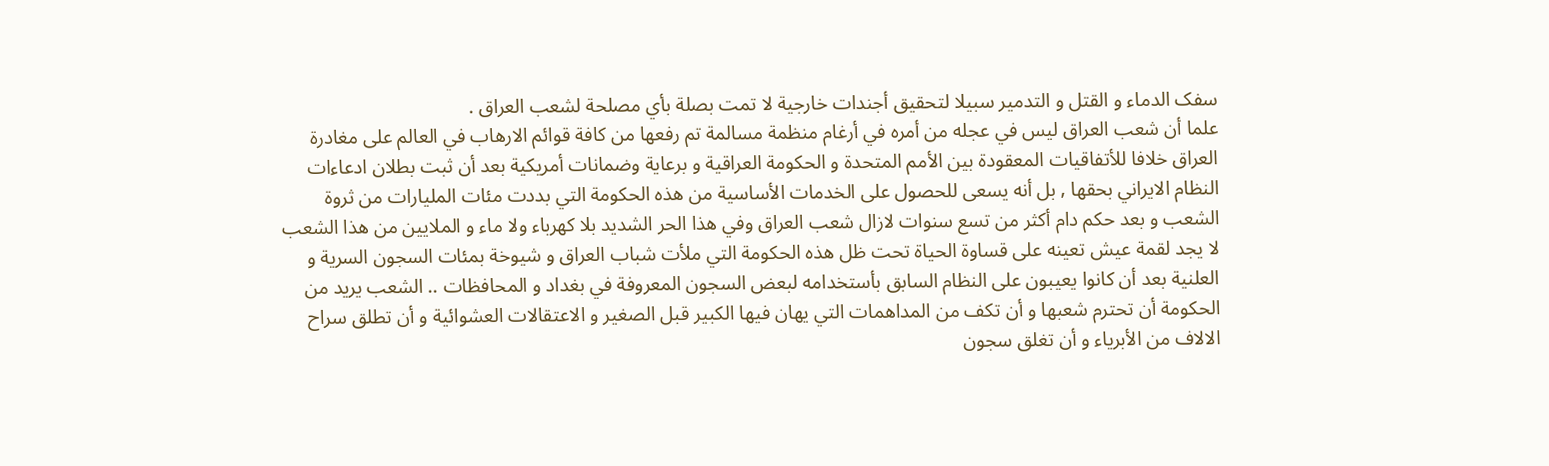سفک الدماء و القتل و التدمير سبيلا لتحقيق أجندات خارجية لا تمت بصلة بأي مصلحة لشعب العراق .
علما أن شعب العراق ليس في عجله من أمره في أرغام منظمة مسالمة تم رفعها من کافة قوائم الارهاب في العالم علی مغادرة العراق خلافا للأتفاقيات المعقودة بين الأمم المتحدة و الحکومة العراقية و برعاية وضمانات أمريکية بعد أن ثبت بطلان ادعاءات النظام الايراني بحقها , بل أنه يسعی للحصول علی الخدمات الأساسية من هذه الحکومة التي بددت مئات المليارات من ثروة الشعب و بعد حکم دام أکثر من تسع سنوات لازال شعب العراق وفي هذا الحر الشديد بلا کهرباء ولا ماء و الملايين من هذا الشعب لا يجد لقمة عيش تعينه علی قساوة الحياة تحت ظل هذه الحکومة التي ملأت شباب العراق و شيوخة بمئات السجون السرية و العلنية بعد أن کانوا يعيبون علی النظام السابق بأستخدامه لبعض السجون المعروفة في بغداد و المحافظات .. الشعب يريد من الحکومة أن تحترم شعبها و أن تکف من المداهمات التي يهان فيها الکبير قبل الصغير و الاعتقالات العشوائية و أن تطلق سراح الالاف من الأبرياء و أن تغلق سجون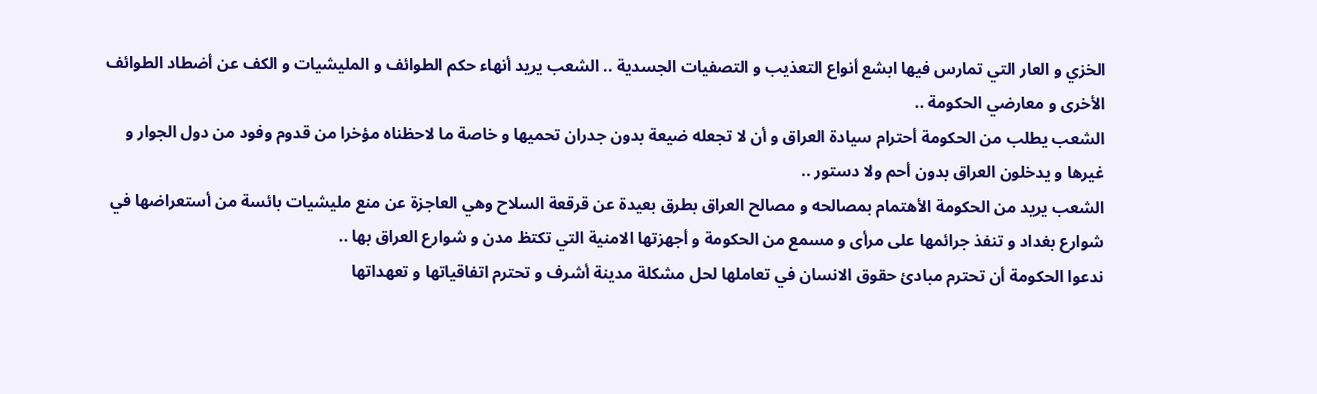الخزي و العار التي تمارس فيها ابشع أنواع التعذيب و التصفيات الجسدية .. الشعب يريد أنهاء حکم الطوائف و المليشيات و الکف عن أضطاد الطوائف الأخری و معارضي الحکومة ..
الشعب يطلب من الحکومة أحترام سيادة العراق و أن لا تجعله ضيعة بدون جدران تحميها و خاصة ما لاحظناه مؤخرا من قدوم وفود من دول الجوار و غيرها و يدخلون العراق بدون أحم ولا دستور ..
الشعب يريد من الحکومة الأهتمام بمصالحه و مصالح العراق بطرق بعيدة عن قرقعة السلاح وهي العاجزة عن منع مليشيات بائسة من أستعراضها في شوارع بغداد و تنفذ جرائمها علی مرأی و مسمع من الحکومة و أجهزتها الامنية التي تکتظ مدن و شوارع العراق بها ..
ندعوا الحکومة أن تحترم مبادئ حقوق الانسان في تعاملها لحل مشکلة مدينة أشرف و تحترم اتفاقياتها و تعهداتها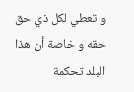و تعطي لکل ذي حق حقه و خاصة أن هذا البلد تحکمة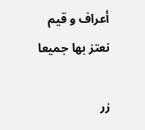أعراف و قيم نعتز بها جميعا

زر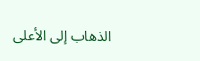الذهاب إلى الأعلى